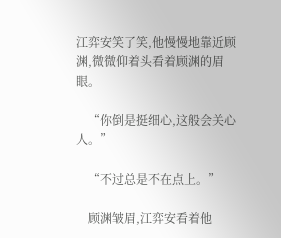江弈安笑了笑,他慢慢地靠近顾渊,微微仰着头看着顾渊的眉眼。

    “你倒是挺细心,这般会关心人。”

    “不过总是不在点上。”

    顾渊皱眉,江弈安看着他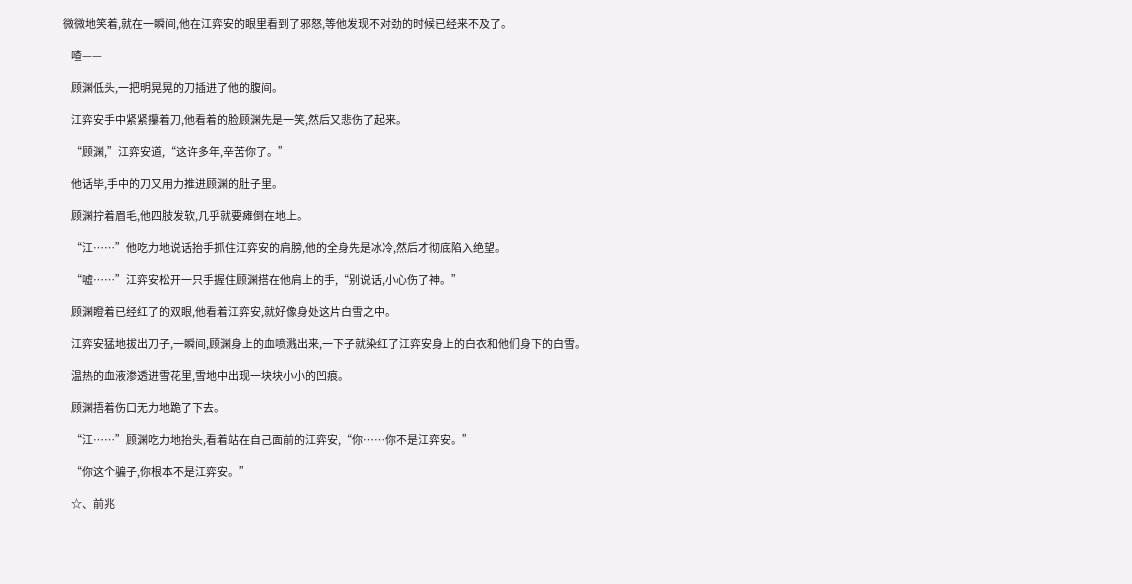微微地笑着,就在一瞬间,他在江弈安的眼里看到了邪怒,等他发现不对劲的时候已经来不及了。

    喳——

    顾渊低头,一把明晃晃的刀插进了他的腹间。

    江弈安手中紧紧攥着刀,他看着的脸顾渊先是一笑,然后又悲伤了起来。

    “顾渊,”江弈安道,“这许多年,辛苦你了。”

    他话毕,手中的刀又用力推进顾渊的肚子里。

    顾渊拧着眉毛,他四肢发软,几乎就要瘫倒在地上。

    “江……”他吃力地说话抬手抓住江弈安的肩膀,他的全身先是冰冷,然后才彻底陷入绝望。

    “嘘……”江弈安松开一只手握住顾渊搭在他肩上的手,“别说话,小心伤了神。”

    顾渊瞪着已经红了的双眼,他看着江弈安,就好像身处这片白雪之中。

    江弈安猛地拔出刀子,一瞬间,顾渊身上的血喷溅出来,一下子就染红了江弈安身上的白衣和他们身下的白雪。

    温热的血液渗透进雪花里,雪地中出现一块块小小的凹痕。

    顾渊捂着伤口无力地跪了下去。

    “江……”顾渊吃力地抬头,看着站在自己面前的江弈安,“你……你不是江弈安。”

    “你这个骗子,你根本不是江弈安。”

    ☆、前兆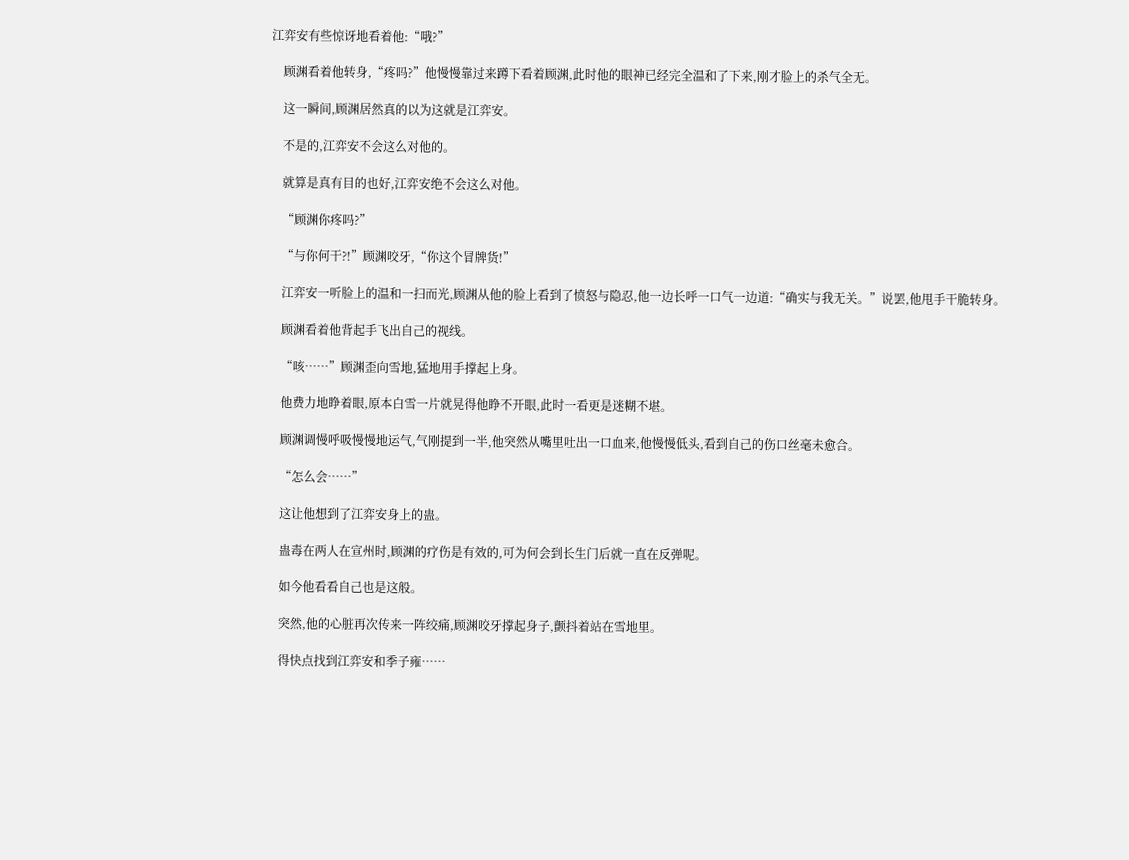江弈安有些惊讶地看着他:“哦?”

    顾渊看着他转身,“疼吗?”他慢慢靠过来蹲下看着顾渊,此时他的眼神已经完全温和了下来,刚才脸上的杀气全无。

    这一瞬间,顾渊居然真的以为这就是江弈安。

    不是的,江弈安不会这么对他的。

    就算是真有目的也好,江弈安绝不会这么对他。

    “顾渊你疼吗?”

    “与你何干?!”顾渊咬牙,“你这个冒牌货!”

    江弈安一听脸上的温和一扫而光,顾渊从他的脸上看到了愤怒与隐忍,他一边长呼一口气一边道:“确实与我无关。”说罢,他甩手干脆转身。

    顾渊看着他背起手飞出自己的视线。

    “咳……”顾渊歪向雪地,猛地用手撑起上身。

    他费力地睁着眼,原本白雪一片就晃得他睁不开眼,此时一看更是迷糊不堪。

    顾渊调慢呼吸慢慢地运气,气刚提到一半,他突然从嘴里吐出一口血来,他慢慢低头,看到自己的伤口丝毫未愈合。

    “怎么会……”

    这让他想到了江弈安身上的蛊。

    蛊毒在两人在宣州时,顾渊的疗伤是有效的,可为何会到长生门后就一直在反弹呢。

    如今他看看自己也是这般。

    突然,他的心脏再次传来一阵绞痛,顾渊咬牙撑起身子,颤抖着站在雪地里。

    得快点找到江弈安和季子雍……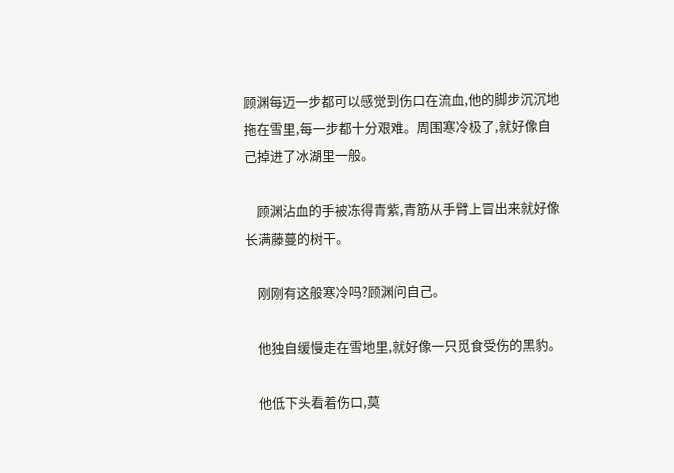顾渊每迈一步都可以感觉到伤口在流血,他的脚步沉沉地拖在雪里,每一步都十分艰难。周围寒冷极了,就好像自己掉进了冰湖里一般。

    顾渊沾血的手被冻得青紫,青筋从手臂上冒出来就好像长满藤蔓的树干。

    刚刚有这般寒冷吗?顾渊问自己。

    他独自缓慢走在雪地里,就好像一只觅食受伤的黑豹。

    他低下头看着伤口,莫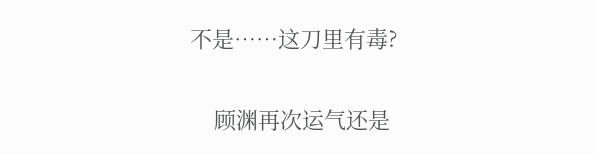不是……这刀里有毒?

    顾渊再次运气还是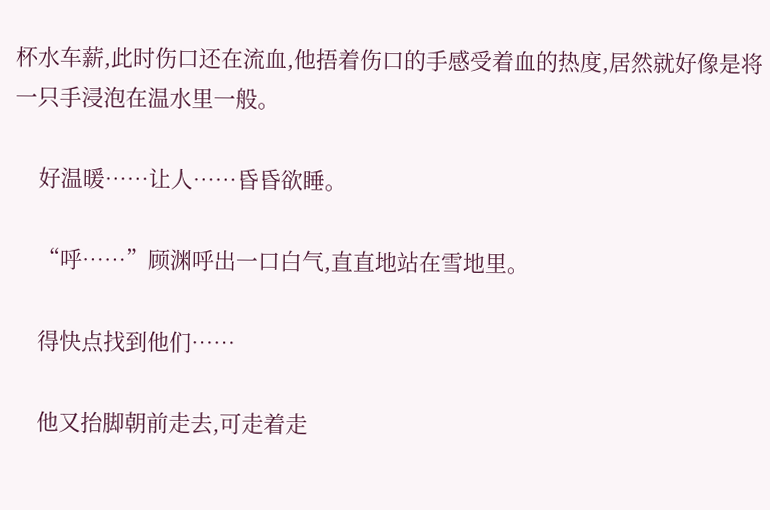杯水车薪,此时伤口还在流血,他捂着伤口的手感受着血的热度,居然就好像是将一只手浸泡在温水里一般。

    好温暖……让人……昏昏欲睡。

    “呼……”顾渊呼出一口白气,直直地站在雪地里。

    得快点找到他们……

    他又抬脚朝前走去,可走着走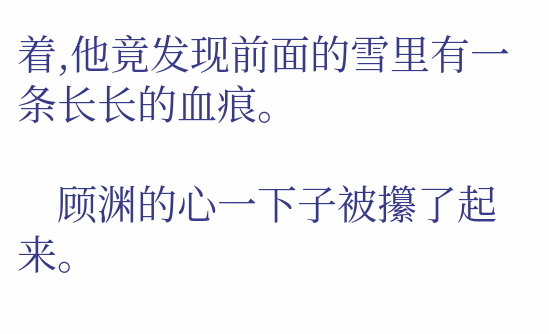着,他竟发现前面的雪里有一条长长的血痕。

    顾渊的心一下子被攥了起来。